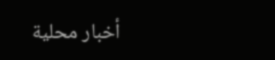أخبار محلية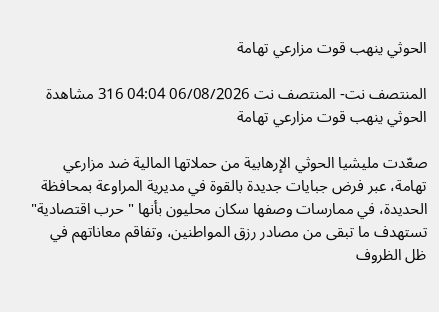الحوثي ينهب قوت مزارعي تهامة

المنتصف نت- المنتصف نت 06/08/2026 04:04 316 مشاهدة
الحوثي ينهب قوت مزارعي تهامة

صعّدت مليشيا الحوثي الإرهابية من حملاتها المالية ضد مزارعي تهامة، عبر فرض جبايات جديدة بالقوة في مديرية المراوعة بمحافظة الحديدة، في ممارسات وصفها سكان محليون بأنها "حرب اقتصادية" تستهدف ما تبقى من مصادر رزق المواطنين، وتفاقم معاناتهم في ظل الظروف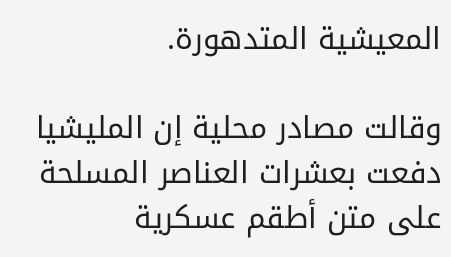المعيشية المتدهورة.

وقالت مصادر محلية إن المليشيا دفعت بعشرات العناصر المسلحة على متن أطقم عسكرية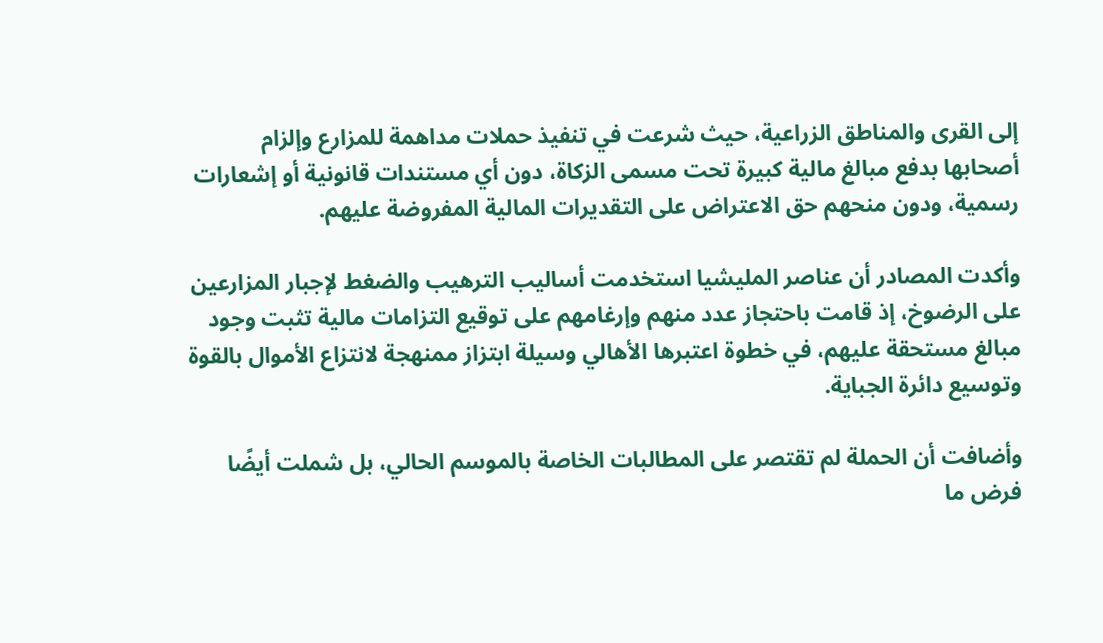إلى القرى والمناطق الزراعية، حيث شرعت في تنفيذ حملات مداهمة للمزارع وإلزام أصحابها بدفع مبالغ مالية كبيرة تحت مسمى الزكاة، دون أي مستندات قانونية أو إشعارات رسمية، ودون منحهم حق الاعتراض على التقديرات المالية المفروضة عليهم.

وأكدت المصادر أن عناصر المليشيا استخدمت أساليب الترهيب والضغط لإجبار المزارعين على الرضوخ، إذ قامت باحتجاز عدد منهم وإرغامهم على توقيع التزامات مالية تثبت وجود مبالغ مستحقة عليهم، في خطوة اعتبرها الأهالي وسيلة ابتزاز ممنهجة لانتزاع الأموال بالقوة وتوسيع دائرة الجباية.

وأضافت أن الحملة لم تقتصر على المطالبات الخاصة بالموسم الحالي، بل شملت أيضًا فرض ما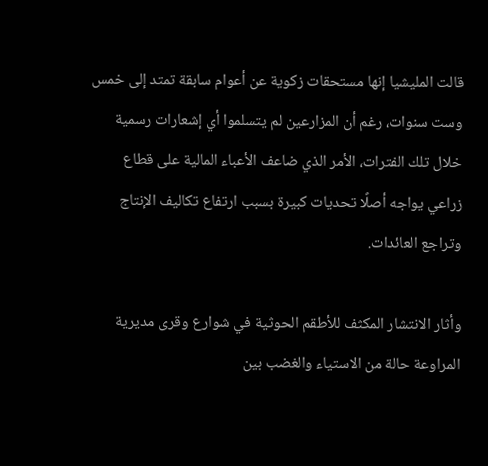قالت المليشيا إنها مستحقات زكوية عن أعوام سابقة تمتد إلى خمس وست سنوات، رغم أن المزارعين لم يتسلموا أي إشعارات رسمية خلال تلك الفترات، الأمر الذي ضاعف الأعباء المالية على قطاع زراعي يواجه أصلًا تحديات كبيرة بسبب ارتفاع تكاليف الإنتاج وتراجع العائدات.

وأثار الانتشار المكثف للأطقم الحوثية في شوارع وقرى مديرية المراوعة حالة من الاستياء والغضب بين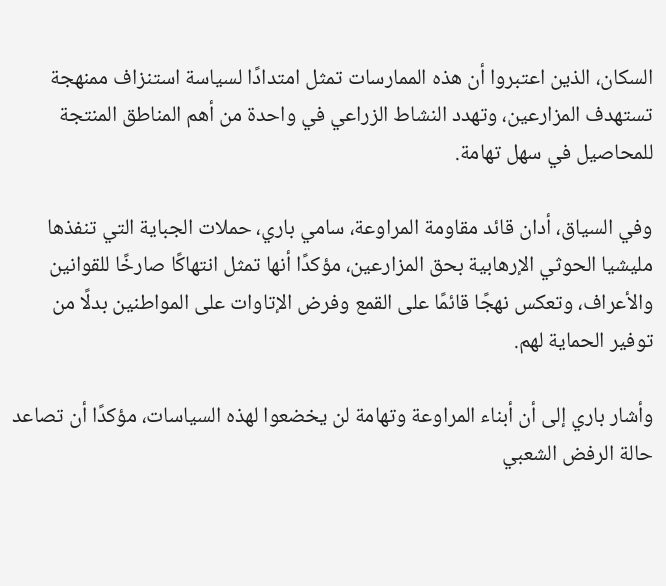السكان، الذين اعتبروا أن هذه الممارسات تمثل امتدادًا لسياسة استنزاف ممنهجة تستهدف المزارعين، وتهدد النشاط الزراعي في واحدة من أهم المناطق المنتجة للمحاصيل في سهل تهامة.

وفي السياق، أدان قائد مقاومة المراوعة، سامي باري، حملات الجباية التي تنفذها مليشيا الحوثي الإرهابية بحق المزارعين، مؤكدًا أنها تمثل انتهاكًا صارخًا للقوانين والأعراف، وتعكس نهجًا قائمًا على القمع وفرض الإتاوات على المواطنين بدلًا من توفير الحماية لهم.

وأشار باري إلى أن أبناء المراوعة وتهامة لن يخضعوا لهذه السياسات، مؤكدًا أن تصاعد حالة الرفض الشعبي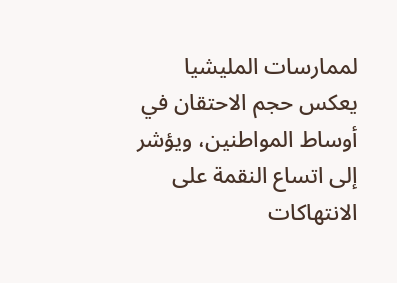لممارسات المليشيا يعكس حجم الاحتقان في أوساط المواطنين، ويؤشر إلى اتساع النقمة على الانتهاكات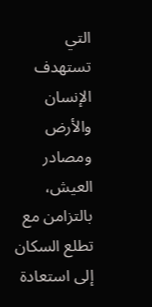التي تستهدف الإنسان والأرض ومصادر العيش، بالتزامن مع تطلع السكان إلى استعادة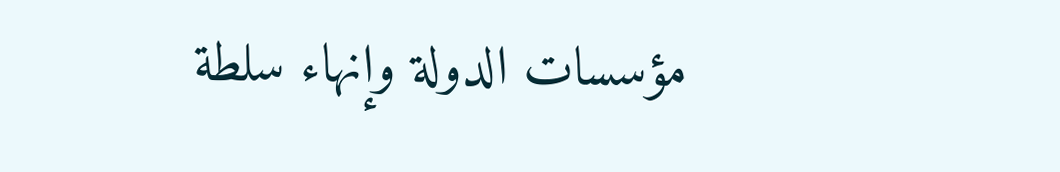مؤسسات الدولة وإنهاء سلطة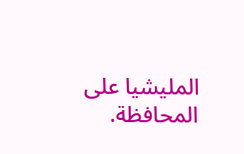المليشيا على المحافظة.